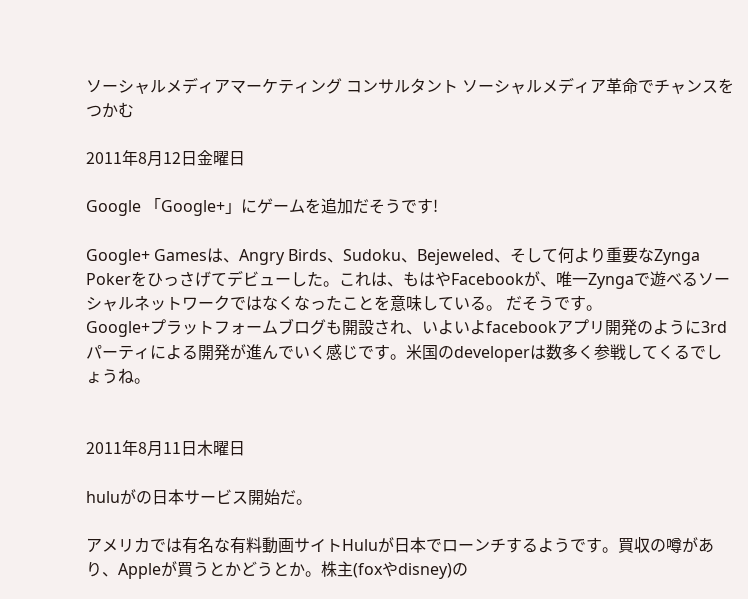ソーシャルメディアマーケティング コンサルタント ソーシャルメディア革命でチャンスをつかむ

2011年8月12日金曜日

Google 「Google+」にゲームを追加だそうです!

Google+ Gamesは、Angry Birds、Sudoku、Bejeweled、そして何より重要なZynga Pokerをひっさげてデビューした。これは、もはやFacebookが、唯一Zyngaで遊べるソーシャルネットワークではなくなったことを意味している。 だそうです。
Google+プラットフォームブログも開設され、いよいよfacebookアプリ開発のように3rdパーティによる開発が進んでいく感じです。米国のdeveloperは数多く参戦してくるでしょうね。


2011年8月11日木曜日

huluがの日本サービス開始だ。

アメリカでは有名な有料動画サイトHuluが日本でローンチするようです。買収の噂があり、Appleが買うとかどうとか。株主(foxやdisney)の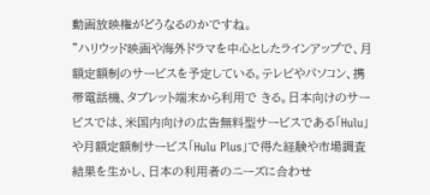動画放映権がどうなるのかですね。
”ハリウッド映画や海外ドラマを中心としたラインアップで、月額定額制のサービスを予定している。テレビやパソコン、携帯電話機、タブレット端末から利用で きる。日本向けのサービスでは、米国内向けの広告無料型サービスである「Hulu」や月額定額制サービス「Hulu Plus」で得た経験や市場調査結果を生かし、日本の利用者のニーズに合わせ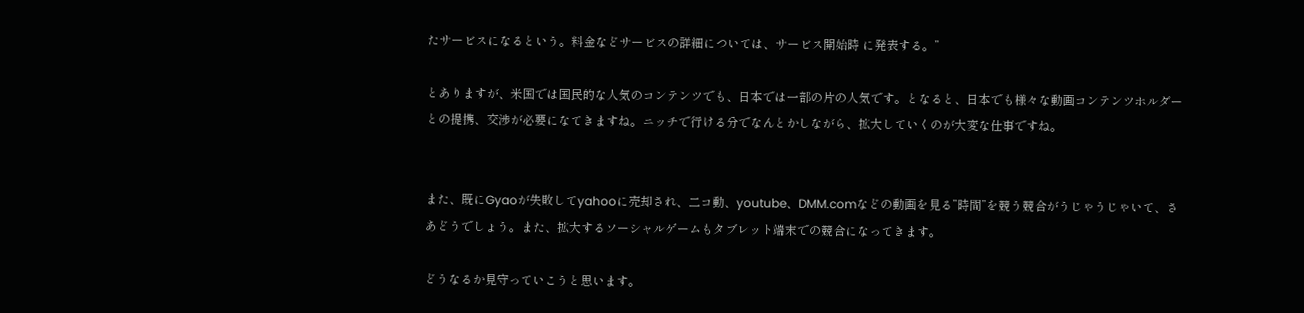たサービスになるという。料金などサービスの詳細については、サービス開始時 に発表する。”

とありますが、米国では国民的な人気のコンテンツでも、日本では一部の片の人気です。となると、日本でも様々な動画コンテンツホルダーとの提携、交渉が必要になてきますね。ニッチで行ける分でなんとかしながら、拡大していくのが大変な仕事ですね。


また、既にGyaoが失敗してyahooに売却され、二コ動、youtube、DMM.comなどの動画を見る”時間”を競う競合がうじゃうじゃいて、さあどうでしょう。また、拡大するソーシャルゲームもタブレット端末での競合になってきます。

どうなるか見守っていこうと思います。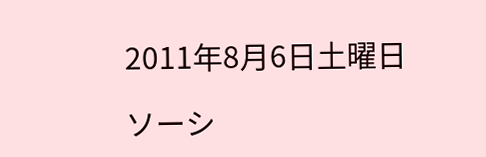2011年8月6日土曜日

ソーシ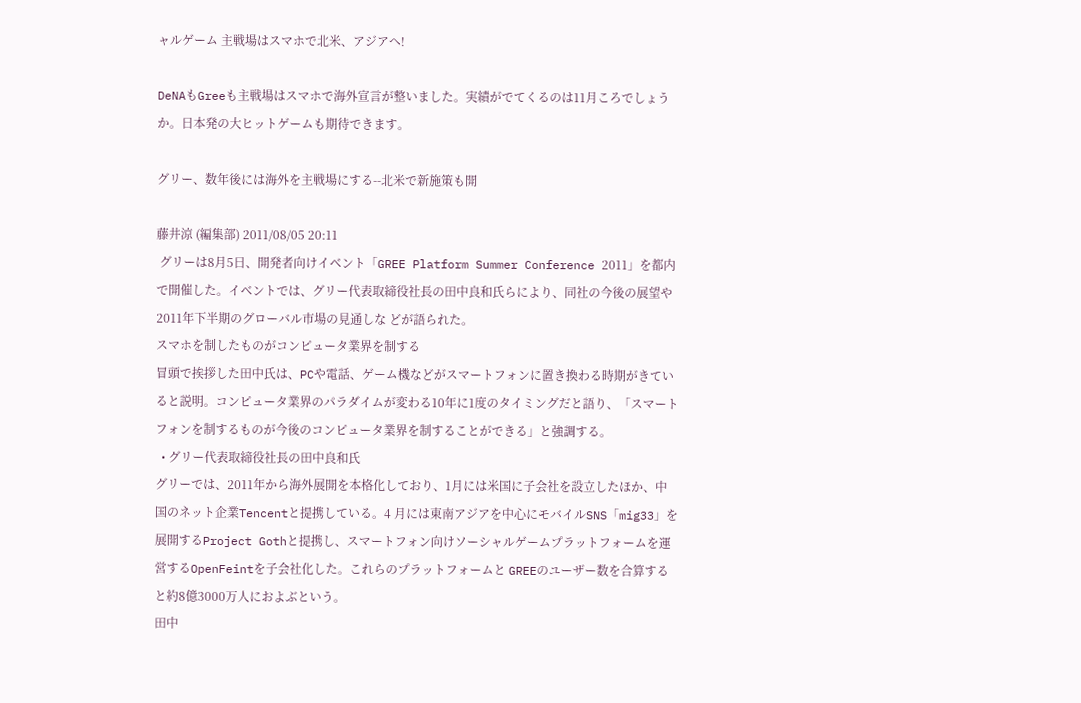ャルゲーム 主戦場はスマホで北米、アジアへ!

DeNAもGreeも主戦場はスマホで海外宣言が整いました。実績がでてくるのは11月ころでしょうか。日本発の大ヒットゲームも期待できます。

グリー、数年後には海外を主戦場にする--北米で新施策も開

藤井涼 (編集部) 2011/08/05 20:11
 グリーは8月5日、開発者向けイベント「GREE Platform Summer Conference 2011」を都内で開催した。イベントでは、グリー代表取締役社長の田中良和氏らにより、同社の今後の展望や2011年下半期のグローバル市場の見通しな どが語られた。
スマホを制したものがコンピュータ業界を制する
冒頭で挨拶した田中氏は、PCや電話、ゲーム機などがスマートフォンに置き換わる時期がきていると説明。コンピュータ業界のパラダイムが変わる10年に1度のタイミングだと語り、「スマートフォンを制するものが今後のコンピュータ業界を制することができる」と強調する。
  • グリー代表取締役社長の田中良和氏
グリーでは、2011年から海外展開を本格化しており、1月には米国に子会社を設立したほか、中国のネット企業Tencentと提携している。4 月には東南アジアを中心にモバイルSNS「mig33」を展開するProject Gothと提携し、スマートフォン向けソーシャルゲームプラットフォームを運営するOpenFeintを子会社化した。これらのプラットフォームと GREEのユーザー数を合算すると約8億3000万人におよぶという。
田中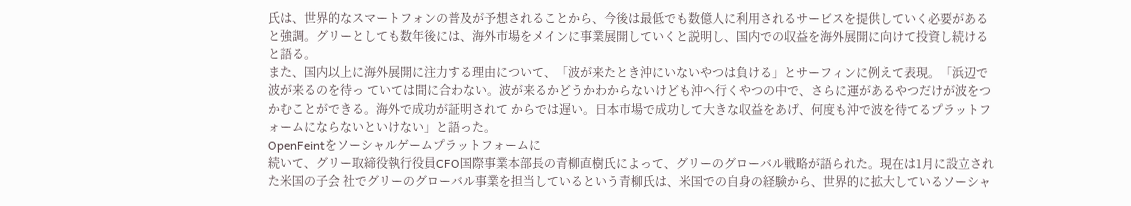氏は、世界的なスマートフォンの普及が予想されることから、今後は最低でも数億人に利用されるサービスを提供していく必要があると強調。グリーとしても数年後には、海外市場をメインに事業展開していくと説明し、国内での収益を海外展開に向けて投資し続けると語る。
また、国内以上に海外展開に注力する理由について、「波が来たとき沖にいないやつは負ける」とサーフィンに例えて表現。「浜辺で波が来るのを待っ ていては間に合わない。波が来るかどうかわからないけども沖へ行くやつの中で、さらに運があるやつだけが波をつかむことができる。海外で成功が証明されて からでは遅い。日本市場で成功して大きな収益をあげ、何度も沖で波を待てるプラットフォームにならないといけない」と語った。
OpenFeintをソーシャルゲームプラットフォームに
続いて、グリー取締役執行役員CFO国際事業本部長の青柳直樹氏によって、グリーのグローバル戦略が語られた。現在は1月に設立された米国の子会 社でグリーのグローバル事業を担当しているという青柳氏は、米国での自身の経験から、世界的に拡大しているソーシャ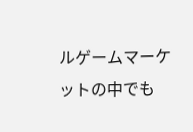ルゲームマーケットの中でも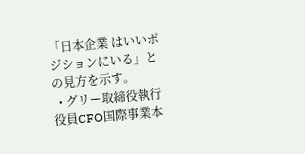「日本企業 はいいポジションにいる」との見方を示す。
  • グリー取締役執行役員CFO国際事業本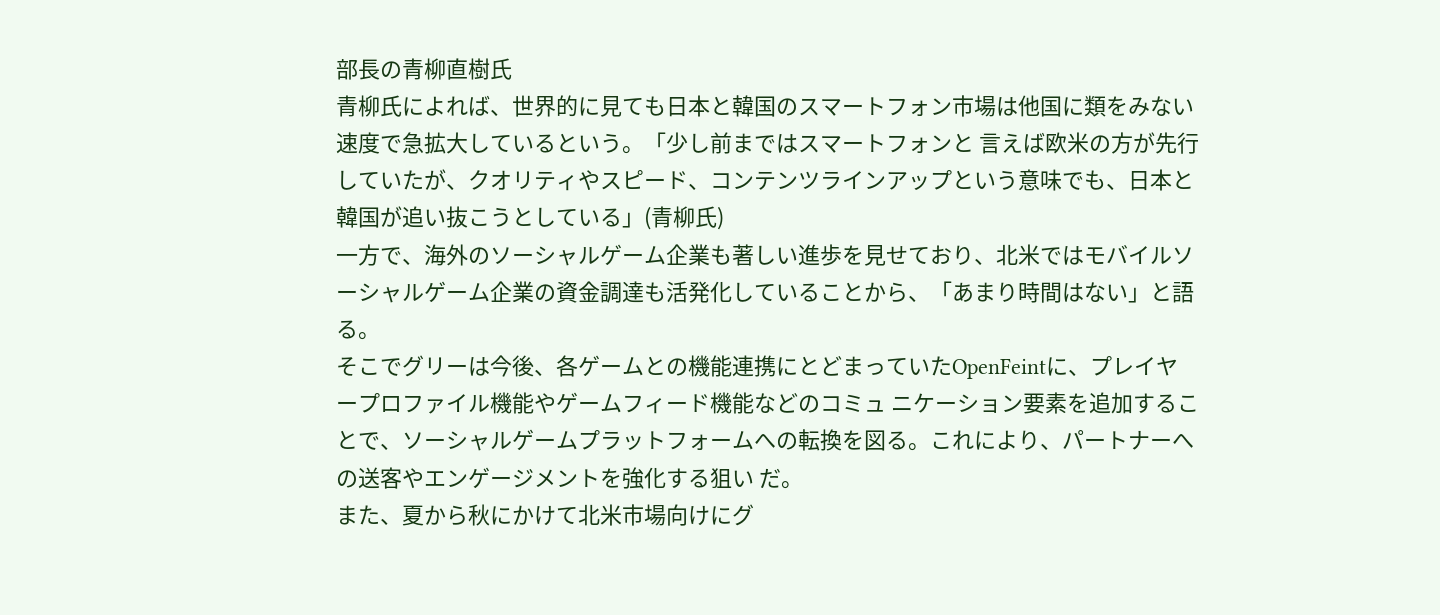部長の青柳直樹氏
青柳氏によれば、世界的に見ても日本と韓国のスマートフォン市場は他国に類をみない速度で急拡大しているという。「少し前まではスマートフォンと 言えば欧米の方が先行していたが、クオリティやスピード、コンテンツラインアップという意味でも、日本と韓国が追い抜こうとしている」(青柳氏)
一方で、海外のソーシャルゲーム企業も著しい進歩を見せており、北米ではモバイルソーシャルゲーム企業の資金調達も活発化していることから、「あまり時間はない」と語る。
そこでグリーは今後、各ゲームとの機能連携にとどまっていたOpenFeintに、プレイヤープロファイル機能やゲームフィード機能などのコミュ ニケーション要素を追加することで、ソーシャルゲームプラットフォームへの転換を図る。これにより、パートナーへの送客やエンゲージメントを強化する狙い だ。
また、夏から秋にかけて北米市場向けにグ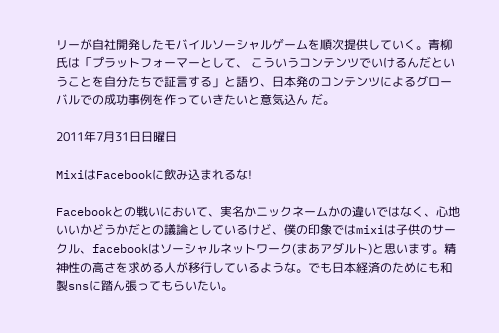リーが自社開発したモバイルソーシャルゲームを順次提供していく。青柳氏は「プラットフォーマーとして、 こういうコンテンツでいけるんだということを自分たちで証言する」と語り、日本発のコンテンツによるグローバルでの成功事例を作っていきたいと意気込ん だ。

2011年7月31日日曜日

MixiはFacebookに飲み込まれるな!

Facebookとの戦いにおいて、実名かニックネームかの違いではなく、心地いいかどうかだとの議論としているけど、僕の印象ではmixiは子供のサークル、facebookはソーシャルネットワーク(まあアダルト)と思います。精神性の高さを求める人が移行しているような。でも日本経済のためにも和製snsに踏ん張ってもらいたい。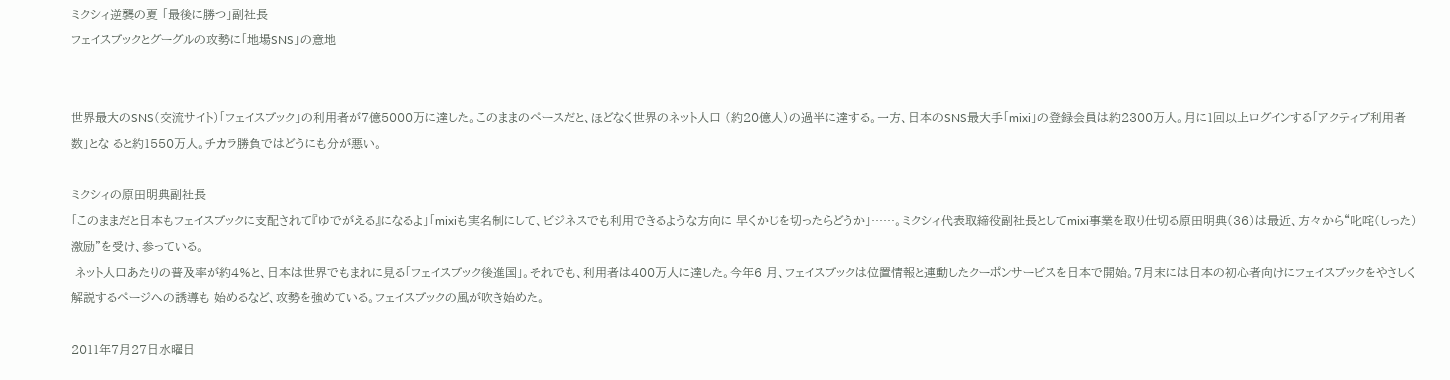ミクシィ逆襲の夏 「最後に勝つ」副社長
フェイスブックとグーグルの攻勢に「地場SNS」の意地


世界最大のSNS(交流サイト)「フェイスブック」の利用者が7億5000万に達した。このままのペースだと、ほどなく世界のネット人口 (約20億人)の過半に達する。一方、日本のSNS最大手「mixi」の登録会員は約2300万人。月に1回以上ログインする「アクティブ利用者数」とな ると約1550万人。チカラ勝負ではどうにも分が悪い。

ミクシィの原田明典副社長
「このままだと日本もフェイスブックに支配されて『ゆでがえる』になるよ」「mixiも実名制にして、ビジネスでも利用できるような方向に 早くかじを切ったらどうか」……。ミクシィ代表取締役副社長としてmixi事業を取り仕切る原田明典(36)は最近、方々から“叱咤(しった)激励”を受け、参っている。
 ネット人口あたりの普及率が約4%と、日本は世界でもまれに見る「フェイスブック後進国」。それでも、利用者は400万人に達した。今年6 月、フェイスブックは位置情報と連動したクーポンサービスを日本で開始。7月末には日本の初心者向けにフェイスブックをやさしく解説するページへの誘導も 始めるなど、攻勢を強めている。フェイスブックの風が吹き始めた。

2011年7月27日水曜日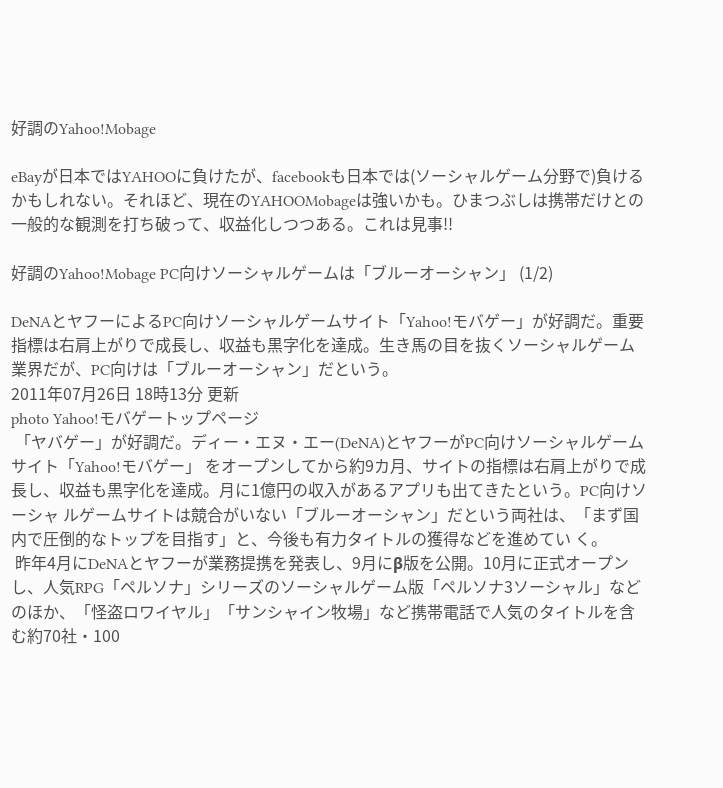好調のYahoo!Mobage

eBayが日本ではYAHOOに負けたが、facebookも日本では(ソーシャルゲーム分野で)負けるかもしれない。それほど、現在のYAHOOMobageは強いかも。ひまつぶしは携帯だけとの一般的な観測を打ち破って、収益化しつつある。これは見事!!

好調のYahoo!Mobage PC向けソーシャルゲームは「ブルーオーシャン」 (1/2)

DeNAとヤフーによるPC向けソーシャルゲームサイト「Yahoo!モバゲー」が好調だ。重要指標は右肩上がりで成長し、収益も黒字化を達成。生き馬の目を抜くソーシャルゲーム業界だが、PC向けは「ブルーオーシャン」だという。
2011年07月26日 18時13分 更新
photo Yahoo!モバゲートップページ
 「ヤバゲー」が好調だ。ディー・エヌ・エー(DeNA)とヤフーがPC向けソーシャルゲームサイト「Yahoo!モバゲー」 をオープンしてから約9カ月、サイトの指標は右肩上がりで成長し、収益も黒字化を達成。月に1億円の収入があるアプリも出てきたという。PC向けソーシャ ルゲームサイトは競合がいない「ブルーオーシャン」だという両社は、「まず国内で圧倒的なトップを目指す」と、今後も有力タイトルの獲得などを進めてい く。
 昨年4月にDeNAとヤフーが業務提携を発表し、9月にβ版を公開。10月に正式オープンし、人気RPG「ペルソナ」シリーズのソーシャルゲーム版「ペルソナ3ソーシャル」などのほか、「怪盗ロワイヤル」「サンシャイン牧場」など携帯電話で人気のタイトルを含む約70社・100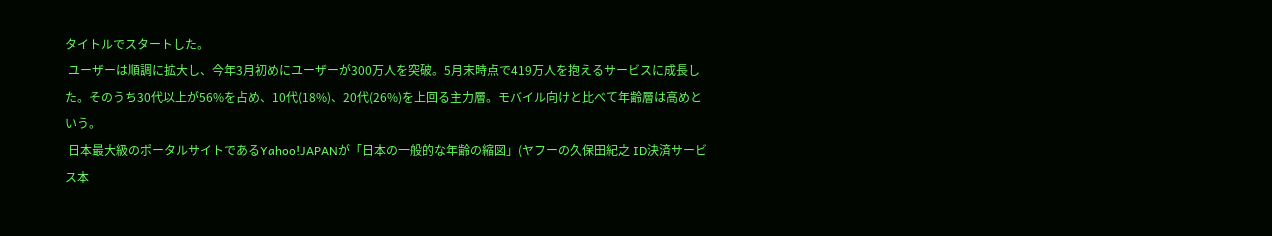タイトルでスタートした。
 ユーザーは順調に拡大し、今年3月初めにユーザーが300万人を突破。5月末時点で419万人を抱えるサービスに成長した。そのうち30代以上が56%を占め、10代(18%)、20代(26%)を上回る主力層。モバイル向けと比べて年齢層は高めという。
 日本最大級のポータルサイトであるYahoo!JAPANが「日本の一般的な年齢の縮図」(ヤフーの久保田紀之 ID決済サービス本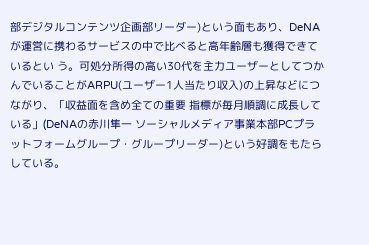部デジタルコンテンツ企画部リーダー)という面もあり、DeNAが運営に携わるサービスの中で比べると高年齢層も獲得できているとい う。可処分所得の高い30代を主力ユーザーとしてつかんでいることがARPU(ユーザー1人当たり収入)の上昇などにつながり、「収益面を含め全ての重要 指標が毎月順調に成長している」(DeNAの赤川隼一 ソーシャルメディア事業本部PCプラットフォームグループ・グループリーダー)という好調をもたらしている。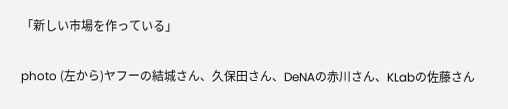「新しい市場を作っている」

photo (左から)ヤフーの結城さん、久保田さん、DeNAの赤川さん、KLabの佐藤さん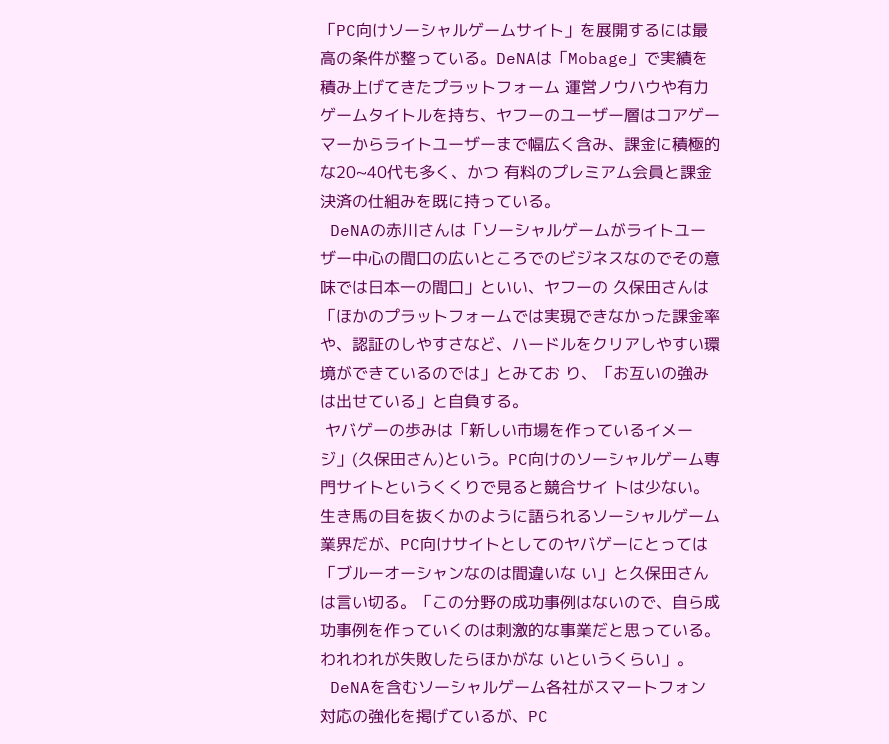「PC向けソーシャルゲームサイト」を展開するには最高の条件が整っている。DeNAは「Mobage」で実績を積み上げてきたプラットフォーム 運営ノウハウや有力ゲームタイトルを持ち、ヤフーのユーザー層はコアゲーマーからライトユーザーまで幅広く含み、課金に積極的な20~40代も多く、かつ 有料のプレミアム会員と課金決済の仕組みを既に持っている。
 DeNAの赤川さんは「ソーシャルゲームがライトユーザー中心の間口の広いところでのビジネスなのでその意味では日本一の間口」といい、ヤフーの 久保田さんは「ほかのプラットフォームでは実現できなかった課金率や、認証のしやすさなど、ハードルをクリアしやすい環境ができているのでは」とみてお り、「お互いの強みは出せている」と自負する。
 ヤバゲーの歩みは「新しい市場を作っているイメージ」(久保田さん)という。PC向けのソーシャルゲーム専門サイトというくくりで見ると競合サイ トは少ない。生き馬の目を抜くかのように語られるソーシャルゲーム業界だが、PC向けサイトとしてのヤバゲーにとっては「ブルーオーシャンなのは間違いな い」と久保田さんは言い切る。「この分野の成功事例はないので、自ら成功事例を作っていくのは刺激的な事業だと思っている。われわれが失敗したらほかがな いというくらい」。
 DeNAを含むソーシャルゲーム各社がスマートフォン対応の強化を掲げているが、PC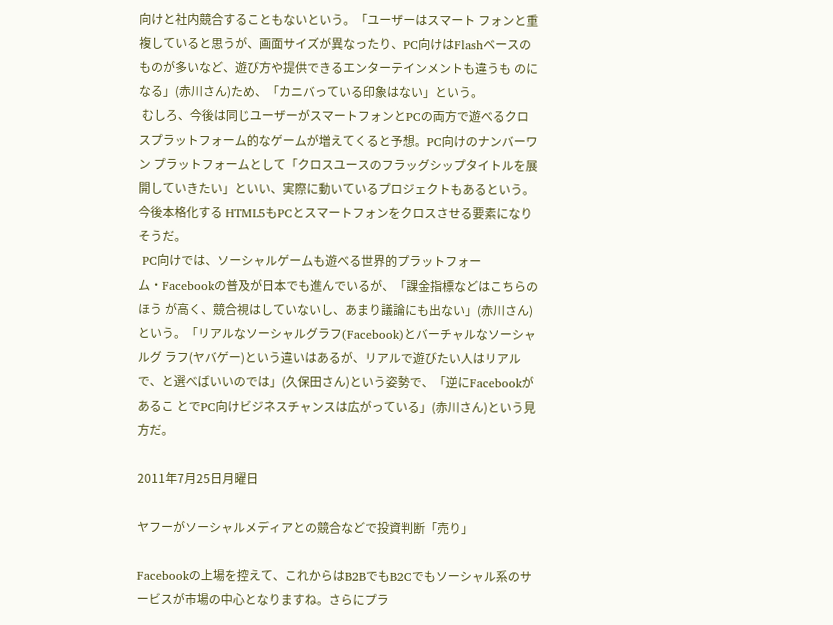向けと社内競合することもないという。「ユーザーはスマート フォンと重複していると思うが、画面サイズが異なったり、PC向けはFlashベースのものが多いなど、遊び方や提供できるエンターテインメントも違うも のになる」(赤川さん)ため、「カニバっている印象はない」という。
 むしろ、今後は同じユーザーがスマートフォンとPCの両方で遊べるクロスプラットフォーム的なゲームが増えてくると予想。PC向けのナンバーワン プラットフォームとして「クロスユースのフラッグシップタイトルを展開していきたい」といい、実際に動いているプロジェクトもあるという。今後本格化する HTML5もPCとスマートフォンをクロスさせる要素になりそうだ。
 PC向けでは、ソーシャルゲームも遊べる世界的プラットフォーム・Facebookの普及が日本でも進んでいるが、「課金指標などはこちらのほう が高く、競合視はしていないし、あまり議論にも出ない」(赤川さん)という。「リアルなソーシャルグラフ(Facebook)とバーチャルなソーシャルグ ラフ(ヤバゲー)という違いはあるが、リアルで遊びたい人はリアルで、と選べばいいのでは」(久保田さん)という姿勢で、「逆にFacebookがあるこ とでPC向けビジネスチャンスは広がっている」(赤川さん)という見方だ。

2011年7月25日月曜日

ヤフーがソーシャルメディアとの競合などで投資判断「売り」

Facebookの上場を控えて、これからはB2BでもB2Cでもソーシャル系のサービスが市場の中心となりますね。さらにプラ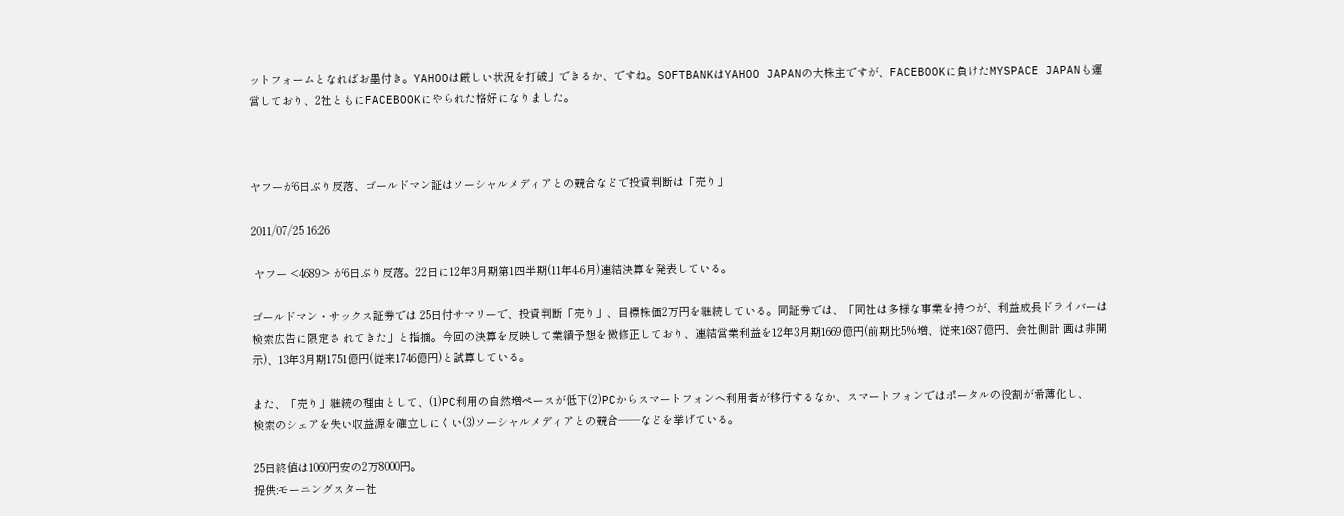ットフォームとなればお墨付き。YAHOOは厳しい状況を打破」できるか、ですね。SOFTBANKはYAHOO JAPANの大株主ですが、FACEBOOKに負けたMYSPACE JAPANも運営しており、2社ともにFACEBOOKにやられた格好になりました。



ヤフーが6日ぶり反落、ゴールドマン証はソーシャルメディアとの競合などで投資判断は「売り」

2011/07/25 16:26

 ヤフー <4689> が6日ぶり反落。22日に12年3月期第1四半期(11年4-6月)連結決算を発表している。

ゴールドマン・サックス証券では 25日付サマリーで、投資判断「売り」、目標株価2万円を継続している。同証券では、「同社は多様な事業を持つが、利益成長ドライバーは検索広告に限定さ れてきた」と指摘。今回の決算を反映して業績予想を微修正しており、連結営業利益を12年3月期1669億円(前期比5%増、従来1687億円、会社側計 画は非開示)、13年3月期1751億円(従来1746億円)と試算している。

また、「売り」継続の理由として、(1)PC利用の自然増ペースが低下(2)PCからスマートフォンへ利用者が移行するなか、スマートフォンではポータルの役割が希薄化し、検索のシェアを失い収益源を確立しにくい(3)ソーシャルメディアとの競合――などを挙げている。

25日終値は1060円安の2万8000円。
提供:モーニングスター社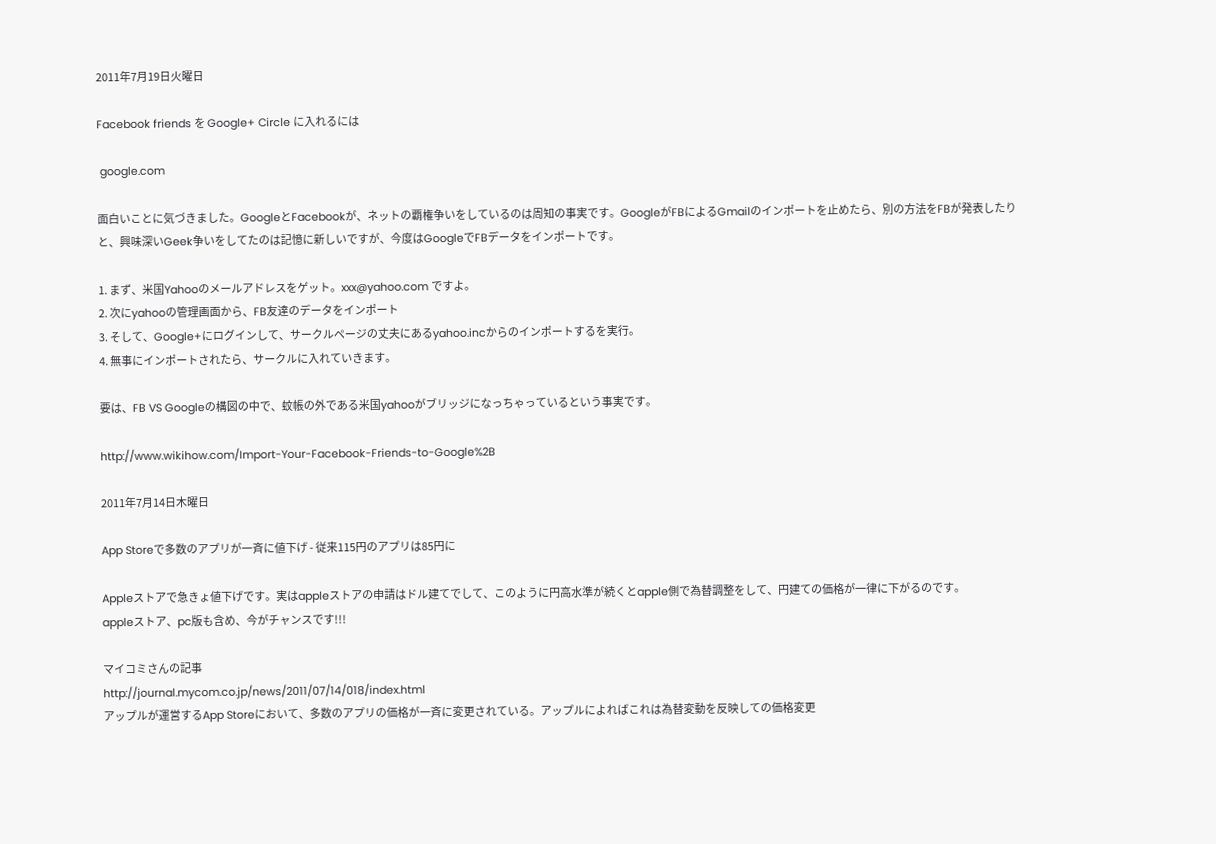2011年7月19日火曜日

Facebook friends を Google+ Circle に入れるには

 google.com

面白いことに気づきました。GoogleとFacebookが、ネットの覇権争いをしているのは周知の事実です。GoogleがFBによるGmailのインポートを止めたら、別の方法をFBが発表したりと、興味深いGeek争いをしてたのは記憶に新しいですが、今度はGoogleでFBデータをインポートです。

1. まず、米国Yahooのメールアドレスをゲット。xxx@yahoo.com ですよ。
2. 次にyahooの管理画面から、FB友達のデータをインポート
3. そして、Google+にログインして、サークルページの丈夫にあるyahoo.incからのインポートするを実行。
4. 無事にインポートされたら、サークルに入れていきます。

要は、FB VS Googleの構図の中で、蚊帳の外である米国yahooがブリッジになっちゃっているという事実です。

http://www.wikihow.com/Import-Your-Facebook-Friends-to-Google%2B

2011年7月14日木曜日

App Storeで多数のアプリが一斉に値下げ - 従来115円のアプリは85円に

Appleストアで急きょ値下げです。実はappleストアの申請はドル建てでして、このように円高水準が続くとapple側で為替調整をして、円建ての価格が一律に下がるのです。
appleストア、pc版も含め、今がチャンスです!!!

マイコミさんの記事
http://journal.mycom.co.jp/news/2011/07/14/018/index.html
アップルが運営するApp Storeにおいて、多数のアプリの価格が一斉に変更されている。アップルによればこれは為替変動を反映しての価格変更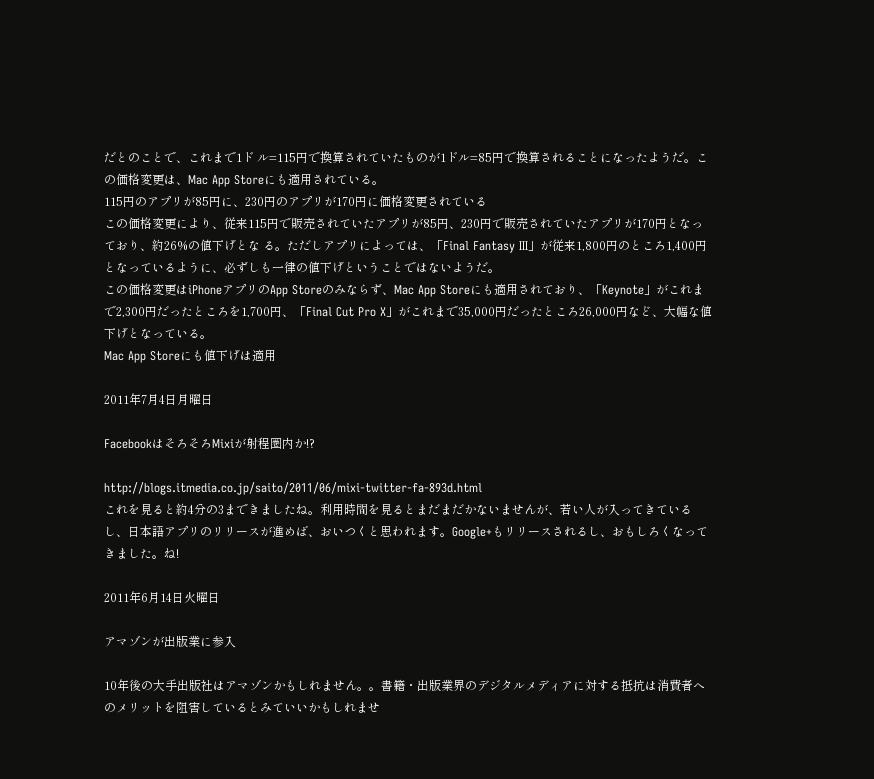だとのことで、これまで1ド ル=115円で換算されていたものが1ドル=85円で換算されることになったようだ。この価格変更は、Mac App Storeにも適用されている。
115円のアプリが85円に、230円のアプリが170円に価格変更されている
この価格変更により、従来115円で販売されていたアプリが85円、230円で販売されていたアプリが170円となっており、約26%の値下げとな る。ただしアプリによっては、「Final Fantasy III」が従来1,800円のところ1,400円となっているように、必ずしも一律の値下げということではないようだ。
この価格変更はiPhoneアプリのApp Storeのみならず、Mac App Storeにも適用されており、「Keynote」がこれまで2,300円だったところを1,700円、「Final Cut Pro X」がこれまで35,000円だったところ26,000円など、大幅な値下げとなっている。
Mac App Storeにも値下げは適用

2011年7月4日月曜日

FacebookはそろそろMixiが射程圏内か!?

http://blogs.itmedia.co.jp/saito/2011/06/mixi-twitter-fa-893d.html
これを見ると約4分の3まできましたね。利用時間を見るとまだまだかないませんが、若い人が入ってきているし、日本語アプリのリリースが進めば、おいつくと思われます。Google+もリリースされるし、おもしろくなってきました。ね!

2011年6月14日火曜日

アマゾンが出版業に参入

10年後の大手出版社はアマゾンかもしれません。。書籍・出版業界のデジタルメディアに対する抵抗は消費者へのメリットを阻害しているとみていいかもしれませ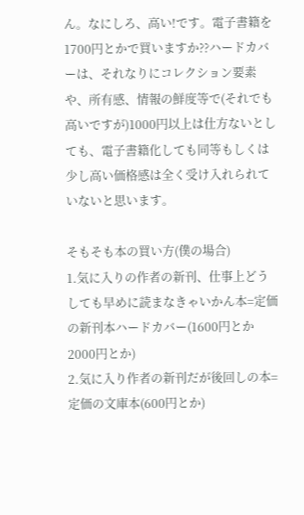ん。なにしろ、高い!です。電子書籍を1700円とかで買いますか??ハードカバーは、それなりにコレクション要素や、所有感、情報の鮮度等で(それでも高いですが)1000円以上は仕方ないとしても、電子書籍化しても同等もしくは少し高い価格感は全く受け入れられていないと思います。

そもそも本の買い方(僕の場合)
1.気に入りの作者の新刊、仕事上どうしても早めに読まなきゃいかん本=定価の新刊本ハードカバー(1600円とか2000円とか)
2.気に入り作者の新刊だが後回しの本=定価の文庫本(600円とか)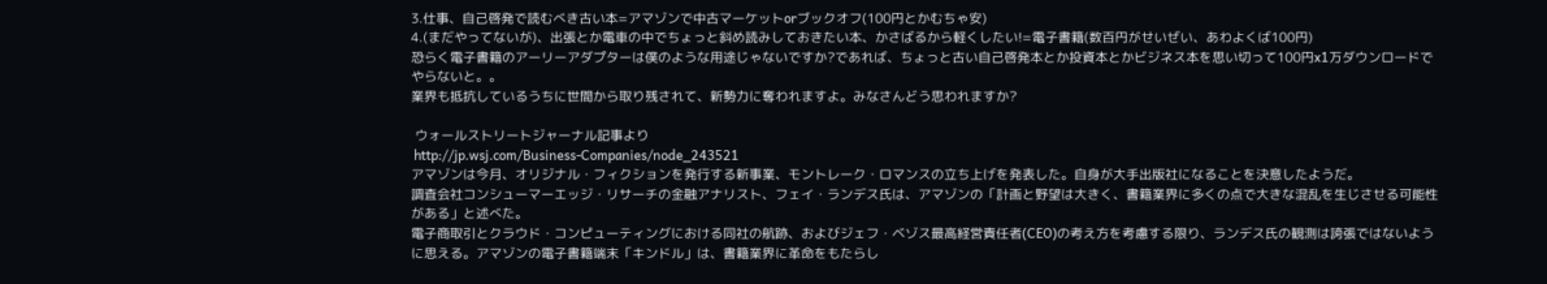3.仕事、自己啓発で読むべき古い本=アマゾンで中古マーケットorブックオフ(100円とかむちゃ安)
4.(まだやってないが)、出張とか電車の中でちょっと斜め読みしておきたい本、かさばるから軽くしたい!=電子書籍(数百円がせいぜい、あわよくば100円)
恐らく電子書籍のアーリーアダプターは僕のような用途じゃないですか?であれば、ちょっと古い自己啓発本とか投資本とかビジネス本を思い切って100円x1万ダウンロードでやらないと。。
業界も抵抗しているうちに世間から取り残されて、新勢力に奪われますよ。みなさんどう思われますか?

 ウォールストリートジャーナル記事より
 http://jp.wsj.com/Business-Companies/node_243521
アマゾンは今月、オリジナル・フィクションを発行する新事業、モントレーク・ロマンスの立ち上げを発表した。自身が大手出版社になることを決意したようだ。
調査会社コンシューマーエッジ・リサーチの金融アナリスト、フェイ・ランデス氏は、アマゾンの「計画と野望は大きく、書籍業界に多くの点で大きな混乱を生じさせる可能性がある」と述べた。
電子商取引とクラウド・コンピューティングにおける同社の航跡、およびジェフ・ベゾス最高経営責任者(CEO)の考え方を考慮する限り、ランデス氏の観測は誇張ではないように思える。アマゾンの電子書籍端末「キンドル」は、書籍業界に革命をもたらし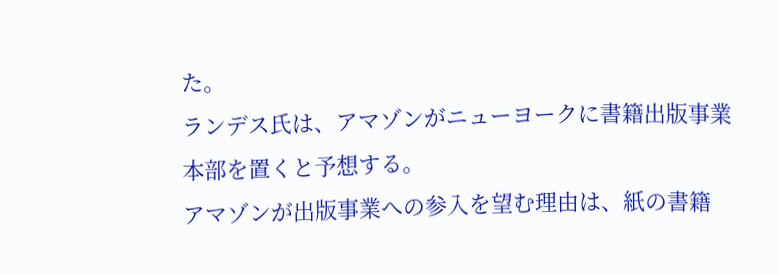た。
ランデス氏は、アマゾンがニューヨークに書籍出版事業本部を置くと予想する。
アマゾンが出版事業への参入を望む理由は、紙の書籍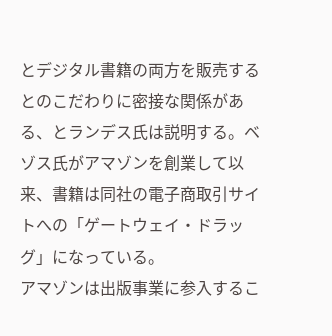とデジタル書籍の両方を販売するとのこだわりに密接な関係がある、とランデス氏は説明する。ベゾス氏がアマゾンを創業して以来、書籍は同社の電子商取引サイトへの「ゲートウェイ・ドラッグ」になっている。
アマゾンは出版事業に参入するこ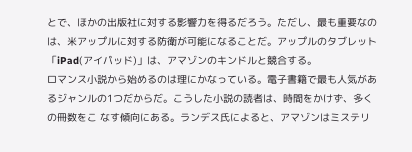とで、ほかの出版社に対する影響力を得るだろう。ただし、最も重要なのは、米アップルに対する防衛が可能になることだ。アップルのタブレット「iPad(アイパッド)」は、アマゾンのキンドルと競合する。
ロマンス小説から始めるのは理にかなっている。電子書籍で最も人気があるジャンルの1つだからだ。こうした小説の読者は、時間をかけず、多くの冊数をこ なす傾向にある。ランデス氏によると、アマゾンはミステリ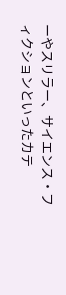ーやスリラー、サイエンス・フィクションといったカテ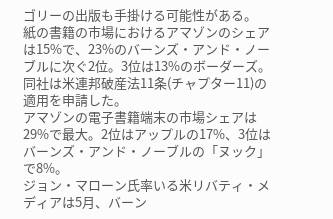ゴリーの出版も手掛ける可能性がある。
紙の書籍の市場におけるアマゾンのシェアは15%で、23%のバーンズ・アンド・ノーブルに次ぐ2位。3位は13%のボーダーズ。同社は米連邦破産法11条(チャプター11)の適用を申請した。
アマゾンの電子書籍端末の市場シェアは29%で最大。2位はアップルの17%、3位はバーンズ・アンド・ノーブルの「ヌック」で8%。
ジョン・マローン氏率いる米リバティ・メディアは5月、バーン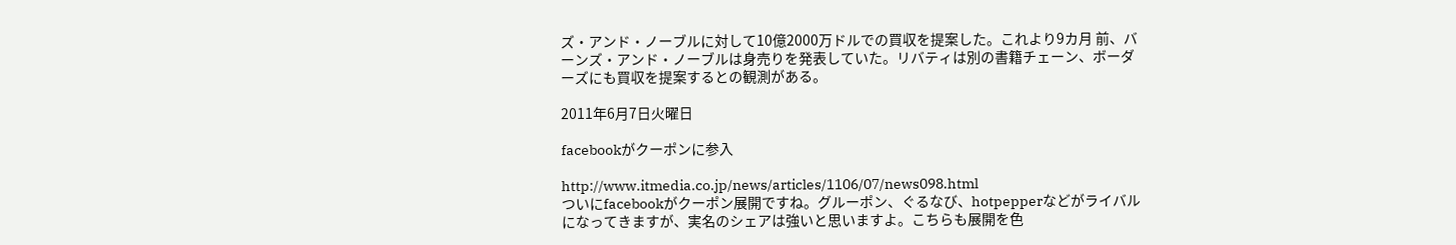ズ・アンド・ノーブルに対して10億2000万ドルでの買収を提案した。これより9カ月 前、バーンズ・アンド・ノーブルは身売りを発表していた。リバティは別の書籍チェーン、ボーダーズにも買収を提案するとの観測がある。

2011年6月7日火曜日

facebookがクーポンに参入

http://www.itmedia.co.jp/news/articles/1106/07/news098.html
ついにfacebookがクーポン展開ですね。グルーポン、ぐるなび、hotpepperなどがライバルになってきますが、実名のシェアは強いと思いますよ。こちらも展開を色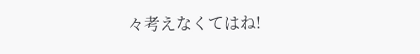々考えなくてはね!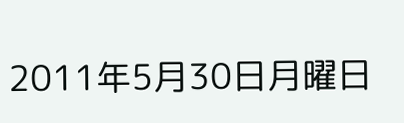2011年5月30日月曜日